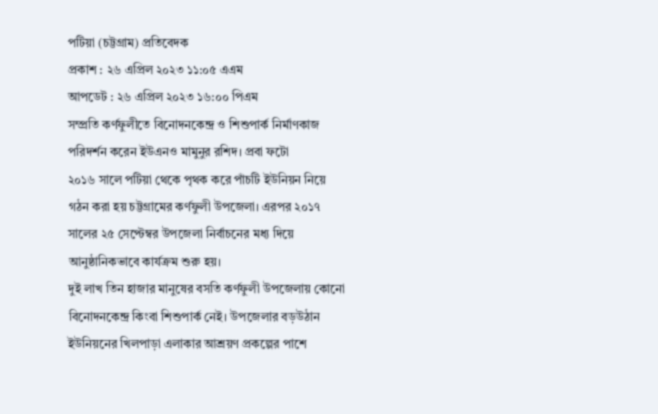পটিয়া (চট্টগ্রাম) প্রতিবেদক
প্রকাশ : ২৬ এপ্রিল ২০২৩ ১১:০৫ এএম
আপডেট : ২৬ এপ্রিল ২০২৩ ১৬:০০ পিএম
সম্প্রতি কর্ণফুলীতে বিনোদনকেন্দ্র ও শিশুপার্ক নির্মাণকাজ পরিদর্শন করেন ইউএনও মামুনুর রশিদ। প্রবা ফটো
২০১৬ সালে পটিয়া থেকে পৃথক করে পাঁচটি ইউনিয়ন নিয়ে গঠন করা হয় চট্টগ্রামের কর্ণফুলী উপজেলা। এরপর ২০১৭ সালের ২৫ সেপ্টেম্বর উপজেলা নির্বাচনের মধ্য দিয়ে আনুষ্ঠানিকভাবে কার্যক্রম শুরু হয়।
দুই লাখ তিন হাজার মানুষের বসতি কর্ণফুলী উপজেলায় কোনো বিনোদনকেন্দ্র কিংবা শিশুপার্ক নেই। উপজেলার বড়উঠান ইউনিয়নের খিলপাড়া এলাকার আশ্রয়ণ প্রকল্পের পাশে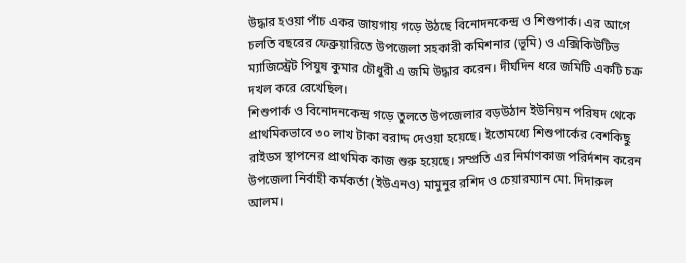উদ্ধার হওয়া পাঁচ একর জায়গায় গড়ে উঠছে বিনোদনকেন্দ্র ও শিশুপার্ক। এর আগে চলতি বছরের ফেব্রুয়ারিতে উপজেলা সহকারী কমিশনার (ভূমি) ও এক্সিকিউটিভ ম্যাজিস্ট্রেট পিযুষ কুমার চৌধুরী এ জমি উদ্ধার করেন। দীর্ঘদিন ধরে জমিটি একটি চক্র দখল করে রেখেছিল।
শিশুপার্ক ও বিনোদনকেন্দ্র গড়ে তুলতে উপজেলার বড়উঠান ইউনিয়ন পরিষদ থেকে প্রাথমিকভাবে ৩০ লাখ টাকা বরাদ্দ দেওয়া হয়েছে। ইতোমধ্যে শিশুপার্কের বেশকিছু রাইডস স্থাপনের প্রাথমিক কাজ শুরু হয়েছে। সম্প্রতি এর নির্মাণকাজ পরির্দশন করেন উপজেলা নির্বাহী কর্মকর্তা (ইউএনও) মামুনুর রশিদ ও চেয়ারম্যান মো. দিদারুল আলম।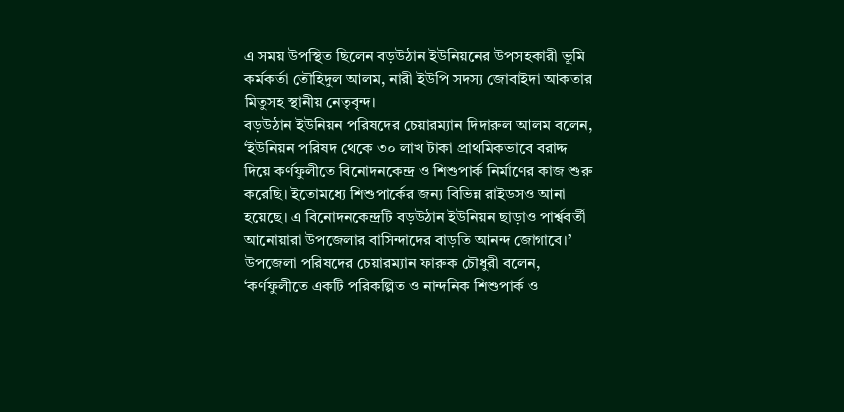এ সময় উপস্থিত ছিলেন বড়উঠান ইউনিয়নের উপসহকারী ভূমি কর্মকর্তা তৌহিদুল আলম, নারী ইউপি সদস্য জোবাইদা আকতার মিতুসহ স্থানীয় নেতৃবৃন্দ।
বড়উঠান ইউনিয়ন পরিষদের চেয়ারম্যান দিদারুল আলম বলেন, ‘ইউনিয়ন পরিষদ থেকে ৩০ লাখ টাকা প্রাথমিকভাবে বরাদ্দ দিয়ে কর্ণফুলীতে বিনোদনকেন্দ্র ও শিশুপার্ক নির্মাণের কাজ শুরু করেছি। ইতোমধ্যে শিশুপার্কের জন্য বিভিন্ন রাইডসও আনা হয়েছে। এ বিনোদনকেন্দ্রটি বড়উঠান ইউনিয়ন ছাড়াও পার্শ্ববর্তী আনোয়ারা উপজেলার বাসিন্দাদের বাড়তি আনন্দ জোগাবে।’
উপজেলা পরিষদের চেয়ারম্যান ফারুক চৌধুরী বলেন, ‘কর্ণফুলীতে একটি পরিকল্পিত ও নান্দনিক শিশুপার্ক ও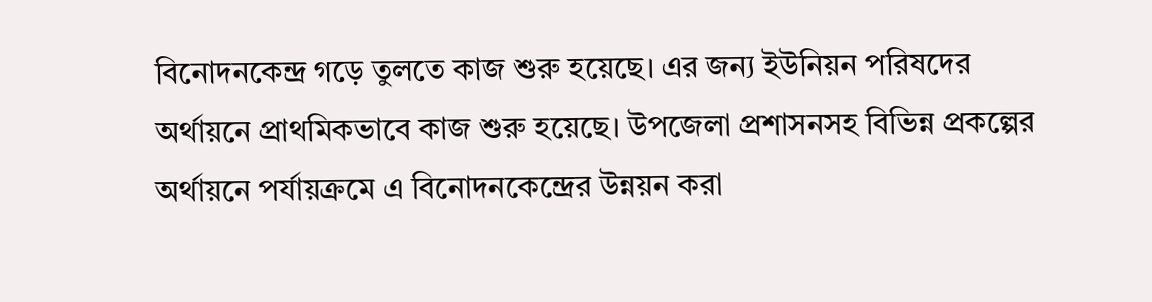বিনোদনকেন্দ্র গড়ে তুলতে কাজ শুরু হয়েছে। এর জন্য ইউনিয়ন পরিষদের অর্থায়নে প্রাথমিকভাবে কাজ শুরু হয়েছে। উপজেলা প্রশাসনসহ বিভিন্ন প্রকল্পের অর্থায়নে পর্যায়ক্রমে এ বিনোদনকেন্দ্রের উন্নয়ন করা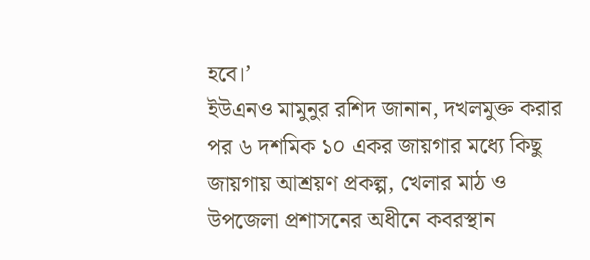হবে।’
ইউএনও মামুনুর রশিদ জানান, দখলমুক্ত করার পর ৬ দশমিক ১০ একর জায়গার মধ্যে কিছু জায়গায় আশ্রয়ণ প্রকল্প, খেলার মাঠ ও উপজেলা প্রশাসনের অধীনে কবরস্থান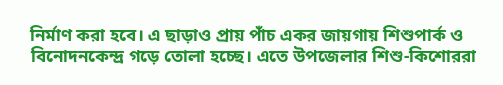নির্মাণ করা হবে। এ ছাড়াও প্রায় পাঁচ একর জায়গায় শিশুপার্ক ও বিনোদনকেন্দ্র গড়ে তোলা হচ্ছে। এতে উপজেলার শিশু-কিশোররা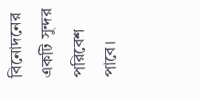বিনোদনের একটি সুন্দর পরিবেশ পাবে।